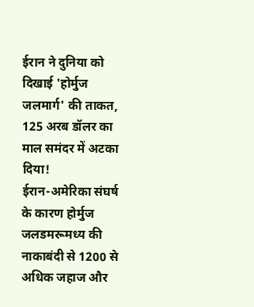ईरान ने दुनिया को दिखाई 'होर्मुज जलमार्ग' की ताकत, 125 अरब डॉलर का माल समंदर में अटका दिया!
ईरान-अमेरिका संघर्ष के कारण होर्मुज जलडमरूमध्य की नाकाबंदी से 1200 से अधिक जहाज और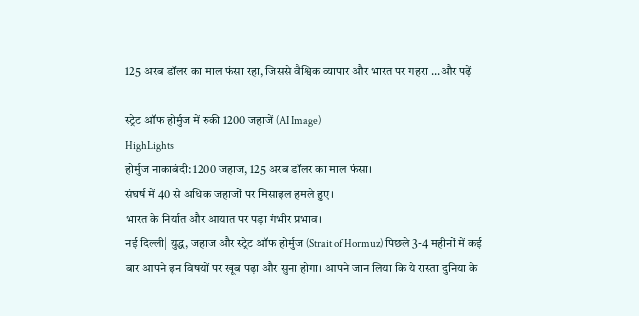125 अरब डॉलर का माल फंसा रहा, जिससे वैश्विक व्यापार और भारत पर गहरा ...और पढ़ें

स्ट्रेट ऑफ होर्मुज में रुकी 1200 जहाजें (AI Image)
HighLights
होर्मुज नाकाबंदी: 1200 जहाज, 125 अरब डॉलर का माल फंसा।
संघर्ष में 40 से अधिक जहाजों पर मिसाइल हमले हुए।
भारत के निर्यात और आयात पर पड़ा गंभीर प्रभाव।
नई दिल्ली| युद्ध, जहाज और स्ट्रेट ऑफ होर्मुज (Strait of Hormuz) पिछले 3-4 महीनों में कई बार आपने इन विषयों पर खूब पढ़ा और सुना होगा। आपने जान लिया कि ये रास्ता दुनिया के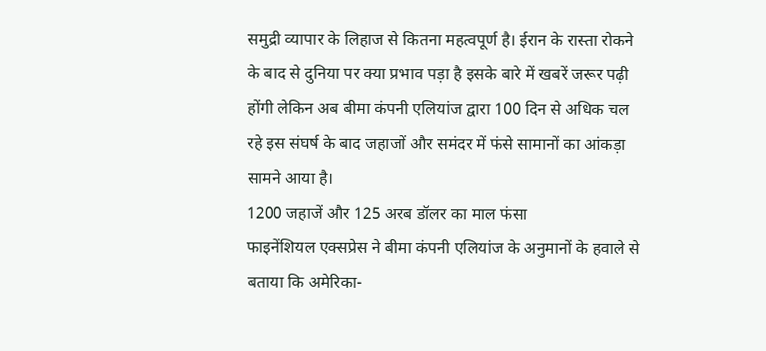समुद्री व्यापार के लिहाज से कितना महत्वपूर्ण है। ईरान के रास्ता रोकने के बाद से दुनिया पर क्या प्रभाव पड़ा है इसके बारे में खबरें जरूर पढ़ी होंगी लेकिन अब बीमा कंपनी एलियांज द्वारा 100 दिन से अधिक चल रहे इस संघर्ष के बाद जहाजों और समंदर में फंसे सामानों का आंकड़ा सामने आया है।
1200 जहाजें और 125 अरब डॉलर का माल फंसा
फाइनेंशियल एक्सप्रेस ने बीमा कंपनी एलियांज के अनुमानों के हवाले से बताया कि अमेरिका-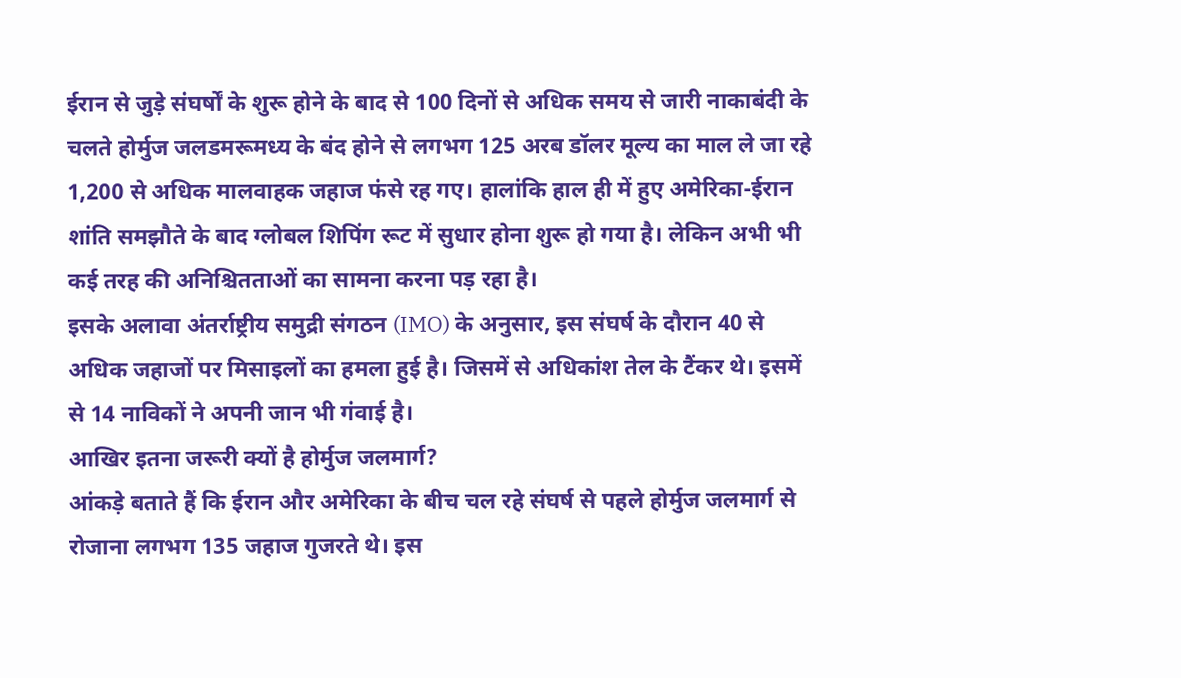ईरान से जुड़े संघर्षों के शुरू होने के बाद से 100 दिनों से अधिक समय से जारी नाकाबंदी के चलते होर्मुज जलडमरूमध्य के बंद होने से लगभग 125 अरब डॉलर मूल्य का माल ले जा रहे 1,200 से अधिक मालवाहक जहाज फंसे रह गए। हालांकि हाल ही में हुए अमेरिका-ईरान शांति समझौते के बाद ग्लोबल शिपिंग रूट में सुधार होना शुरू हो गया है। लेकिन अभी भी कई तरह की अनिश्चितताओं का सामना करना पड़ रहा है।
इसके अलावा अंतर्राष्ट्रीय समुद्री संगठन (IMO) के अनुसार, इस संघर्ष के दौरान 40 से अधिक जहाजों पर मिसाइलों का हमला हुई है। जिसमें से अधिकांश तेल के टैंकर थे। इसमें से 14 नाविकों ने अपनी जान भी गंवाई है।
आखिर इतना जरूरी क्यों है होर्मुज जलमार्ग?
आंकड़े बताते हैं कि ईरान और अमेरिका के बीच चल रहे संघर्ष से पहले होर्मुज जलमार्ग से रोजाना लगभग 135 जहाज गुजरते थे। इस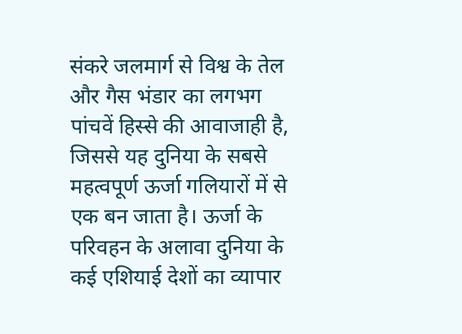संकरे जलमार्ग से विश्व के तेल और गैस भंडार का लगभग पांचवें हिस्से की आवाजाही है, जिससे यह दुनिया के सबसे महत्वपूर्ण ऊर्जा गलियारों में से एक बन जाता है। ऊर्जा के परिवहन के अलावा दुनिया के कई एशियाई देशों का व्यापार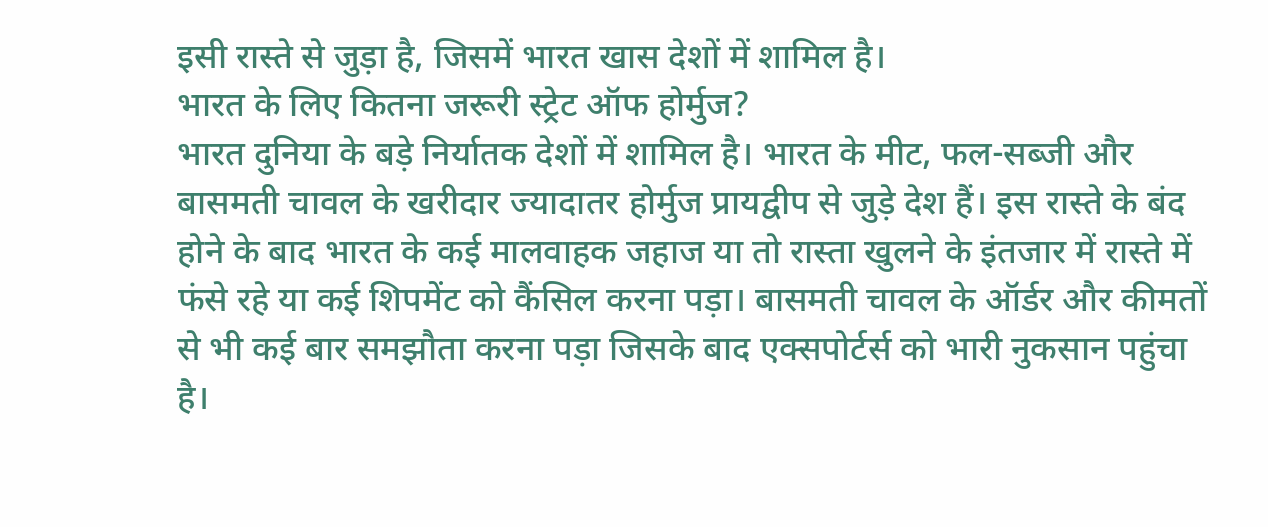इसी रास्ते से जुड़ा है, जिसमें भारत खास देशों में शामिल है।
भारत के लिए कितना जरूरी स्ट्रेट ऑफ होर्मुज?
भारत दुनिया के बड़े निर्यातक देशों में शामिल है। भारत के मीट, फल-सब्जी और बासमती चावल के खरीदार ज्यादातर होर्मुज प्रायद्वीप से जुड़े देश हैं। इस रास्ते के बंद होने के बाद भारत के कई मालवाहक जहाज या तो रास्ता खुलने के इंतजार में रास्ते में फंसे रहे या कई शिपमेंट को कैंसिल करना पड़ा। बासमती चावल के ऑर्डर और कीमतों से भी कई बार समझौता करना पड़ा जिसके बाद एक्सपोर्टर्स को भारी नुकसान पहुंचा है।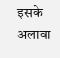इसके अलावा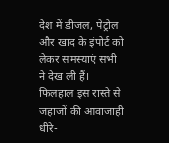देश में डीजल, पेट्रोल और खाद के इंपोर्ट को लेकर समस्याएं सभी ने देख ली हैं। फिलहाल इस रास्ते से जहाजों की आवाजाही धीरे-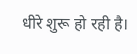धीरे शुरू हो रही है।